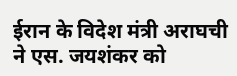ईरान के विदेश मंत्री अराघची ने एस. जयशंकर को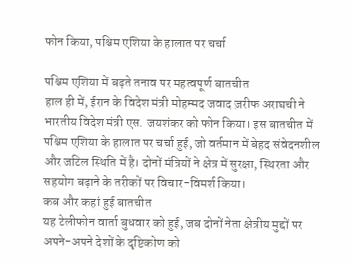फोन किया, पश्चिम एशिया के हालात पर चर्चा

पश्चिम एशिया में बढ़ते तनाव पर महत्वपूर्ण बातचीत
हाल ही में, ईरान के विदेश मंत्री मोहम्मद जवाद ज़रीफ अराघची ने भारतीय विदेश मंत्री एस. जयशंकर को फोन किया। इस बातचीत में पश्चिम एशिया के हालात पर चर्चा हुई, जो वर्तमान में बेहद संवेदनशील और जटिल स्थिति में है। दोनों मंत्रियों ने क्षेत्र में सुरक्षा, स्थिरता और सहयोग बढ़ाने के तरीकों पर विचार-विमर्श किया।
कब और कहां हुई बातचीत
यह टेलीफोन वार्ता बुधवार को हुई, जब दोनों नेता क्षेत्रीय मुद्दों पर अपने-अपने देशों के दृष्टिकोण को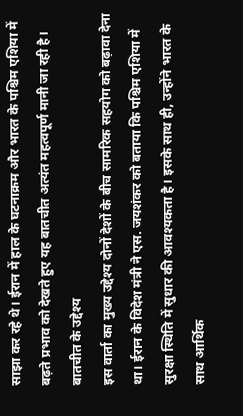साझा कर रहे थे। ईरान में हाल के घटनाक्रम और भारत के पश्चिम एशिया में बढ़ते प्रभाव को देखते हुए यह बातचीत अत्यंत महत्वपूर्ण मानी जा रही है।
बातचीत के उद्देश्य
इस वार्ता का मुख्य उद्देश्य दोनों देशों के बीच सामरिक सहयोग को बढ़ावा देना था। ईरान के विदेश मंत्री ने एस. जयशंकर को बताया कि पश्चिम एशिया में सुरक्षा स्थिति में सुधार की आवश्यकता है। इसके साथ ही, उन्होंने भारत के साथ आर्थिक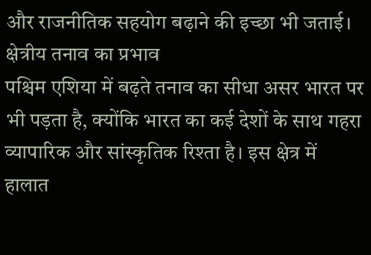और राजनीतिक सहयोग बढ़ाने की इच्छा भी जताई।
क्षेत्रीय तनाव का प्रभाव
पश्चिम एशिया में बढ़ते तनाव का सीधा असर भारत पर भी पड़ता है, क्योंकि भारत का कई देशों के साथ गहरा व्यापारिक और सांस्कृतिक रिश्ता है। इस क्षेत्र में हालात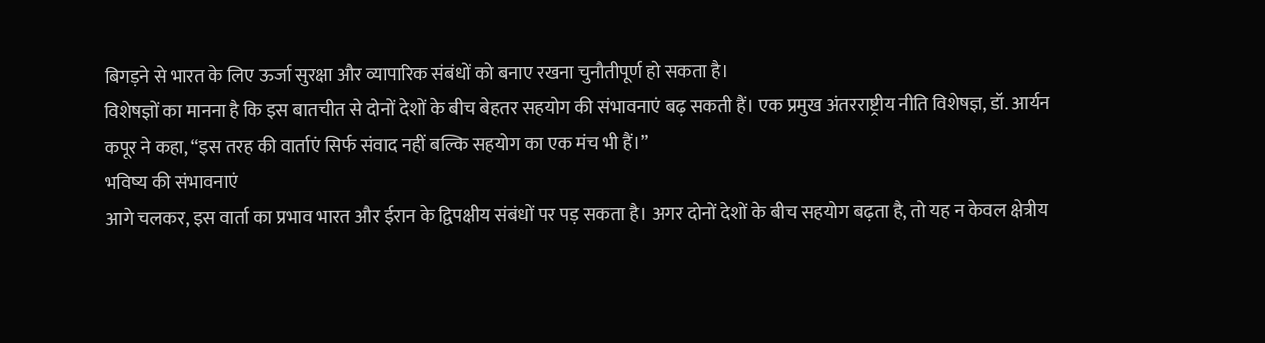बिगड़ने से भारत के लिए ऊर्जा सुरक्षा और व्यापारिक संबंधों को बनाए रखना चुनौतीपूर्ण हो सकता है।
विशेषज्ञों का मानना है कि इस बातचीत से दोनों देशों के बीच बेहतर सहयोग की संभावनाएं बढ़ सकती हैं। एक प्रमुख अंतरराष्ट्रीय नीति विशेषज्ञ, डॉ. आर्यन कपूर ने कहा, “इस तरह की वार्ताएं सिर्फ संवाद नहीं बल्कि सहयोग का एक मंच भी हैं।”
भविष्य की संभावनाएं
आगे चलकर, इस वार्ता का प्रभाव भारत और ईरान के द्विपक्षीय संबंधों पर पड़ सकता है। अगर दोनों देशों के बीच सहयोग बढ़ता है, तो यह न केवल क्षेत्रीय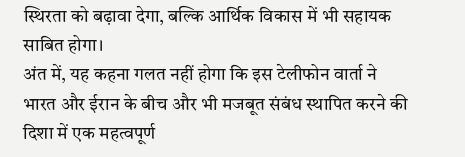स्थिरता को बढ़ावा देगा, बल्कि आर्थिक विकास में भी सहायक साबित होगा।
अंत में, यह कहना गलत नहीं होगा कि इस टेलीफोन वार्ता ने भारत और ईरान के बीच और भी मजबूत संबंध स्थापित करने की दिशा में एक महत्वपूर्ण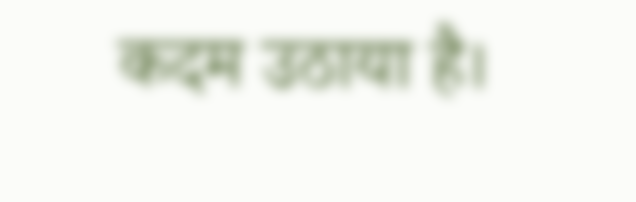कदम उठाया है।